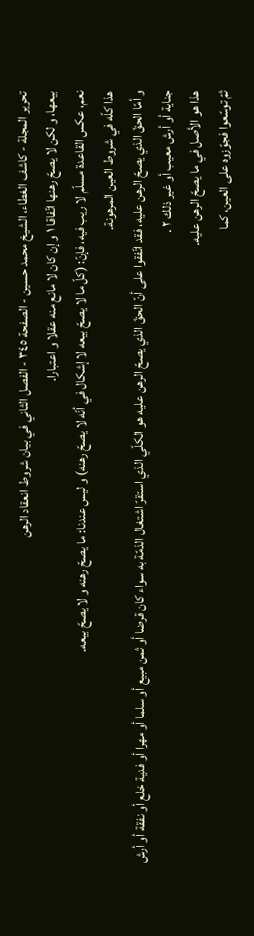تحرير المجلة - كاشف الغطاء، الشيخ محمد حسين - الصفحة ٣٤٥ - الفصل الثاني في بيان شروط انعقاد الرهن
بيعها، و لكن لا يصحّ رهنها اتّفاقا ١ و إن كان لا مانع منه عقلا و اعتبارا.
نعم، عكس القاعدة مسلّم لا ريب فيه، فإنّ: (كلّ ما لا يصحّ بيعه لا إشكال في أنّه لا يصحّ رهنه) و ليس عندنا: ما يصحّ رهنه و لا يصحّ بيعه.
هذا كلّه في شروط العين المرهونة.
و أمّا الحقّ الذي يصحّ الرهن عليه، فقد اتّفقوا على أنّ الحقّ الذي يصحّ الرهن عليه هو الكلّي الذي استقرّ اشتغال الذمّة به سواء كان قرضا أو ثمن مبيع أو سلما أو مهرا أو فدية خلع أو نفقة أو أرش جناية أو أرش معيب أو غير ذلك ٢ .
هذا هو الأصل في ما يصحّ الرهن عليه.
ثمّ توسّعوا فجوّزوه على العين، كما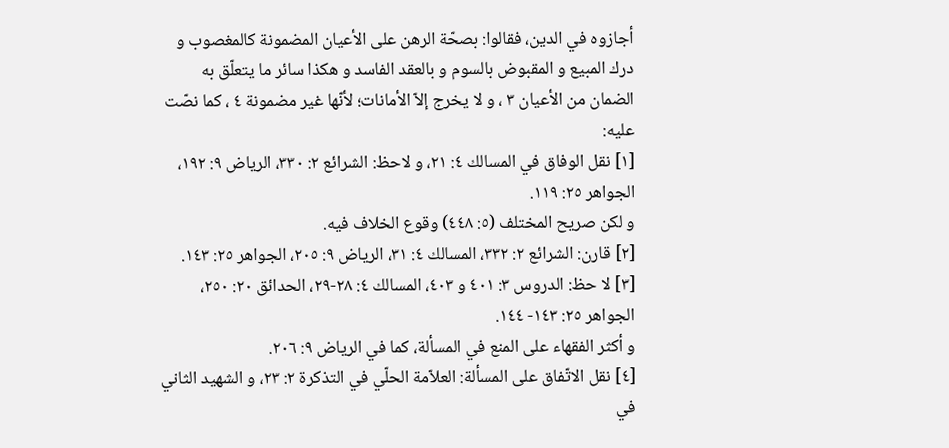أجازوه في الدين، فقالوا: بصحّة الرهن على الأعيان المضمونة كالمغصوب و درك المبيع و المقبوض بالسوم و بالعقد الفاسد و هكذا سائر ما يتعلّق به الضمان من الأعيان ٣ ، و لا يخرج إلاّ الأمانات؛ لأنّها غير مضمونة ٤ ، كما نصّت عليه:
[١] نقل الوفاق في المسالك ٤: ٢١، و لاحظ: الشرائع ٢: ٣٣٠، الرياض ٩: ١٩٢، الجواهر ٢٥: ١١٩.
و لكن صريح المختلف (٥: ٤٤٨) وقوع الخلاف فيه.
[٢] قارن: الشرائع ٢: ٣٣٢، المسالك ٤: ٣١، الرياض ٩: ٢٠٥، الجواهر ٢٥: ١٤٣.
[٣] لا حظ: الدروس ٣: ٤٠١ و ٤٠٣، المسالك ٤: ٢٨-٢٩، الحدائق ٢٠: ٢٥٠، الجواهر ٢٥: ١٤٣- ١٤٤.
و أكثر الفقهاء على المنع في المسألة، كما في الرياض ٩: ٢٠٦.
[٤] نقل الاتّفاق على المسألة: العلاّمة الحلّي في التذكرة ٢: ٢٣، و الشهيد الثاني في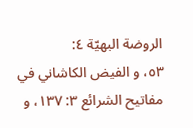الروضة البهيّة ٤:
٥٣، و الفيض الكاشاني في مفاتيح الشرائع ٣: ١٣٧، و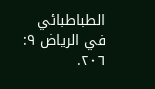الطباطبائي في الرياض ٩: ٢٠٦.